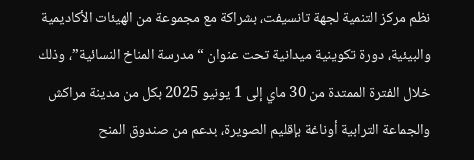نظم مركز التنمية لجهة تانسيفت، بشراكة مع مجموعة من الهيئات الأكاديمية والبيئية، دورة تكوينية ميدانية تحت عنوان “مدرسة المناخ النسائية”، وذلك خلال الفترة الممتدة من 30 ماي إلى 1 يونيو 2025 بكل من مدينة مراكش والجماعة الترابية أوناغة بإقليم الصويرة، بدعم من صندوق المنح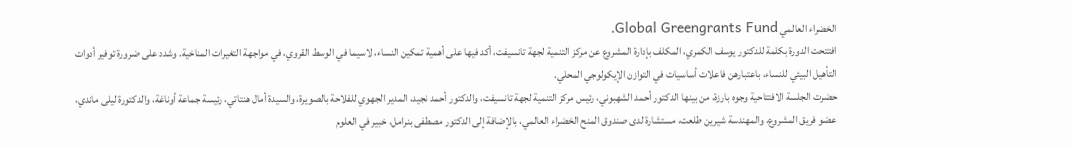الخضراء العالمي Global Greengrants Fund.
افتتحت الدورة بكلمة للدكتور يوسف الكمري، المكلف بإدارة المشروع عن مركز التنمية لجهة تانسيفت، أكد فيها على أهمية تمكين النساء، لاسيما في الوسط القروي، في مواجهة التغيرات المناخية. وشدد على ضرورة توفير أدوات التأهيل البيئي للنساء، باعتبارهن فاعلات أساسيات في التوازن الإيكولوجي المحلي.
حضرت الجلسة الافتتاحية وجوه بارزة، من بينها الدكتور أحمد الشهبوني، رئيس مركز التنمية لجهة تانسيفت، والدكتور أحمد نجيد، المدير الجهوي للفلاحة بالصويرة، والسيدة أمال هنتاتي، رئيسة جماعة أوناغة، والدكتورة ليلى ماندي، عضو فريق المشروع، والمهندسة شيرين طلعت، مستشارة لدى صندوق المنح الخضراء العالمي، بالإضافة إلى الدكتور مصطفى بنرامل، خبير في العلوم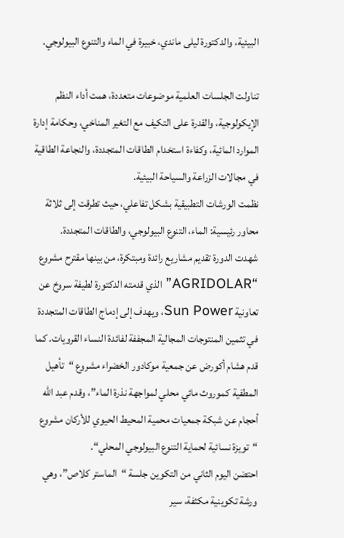البيئية، والدكتورة ليلى ماندي، خبيرة في الماء والتنوع البيولوجي.

تناولت الجلسات العلمية موضوعات متعددة، همت أداء النظم الإيكولوجية، والقدرة على التكيف مع التغير المناخي، وحكامة إدارة الموارد المائية، وكفاءة استخدام الطاقات المتجددة، والنجاعة الطاقية في مجالات الزراعة والسياحة البيئية.
نظمت الورشات التطبيقية بشكل تفاعلي، حيث تطرقت إلى ثلاثة محاور رئيسية: الماء، التنوع البيولوجي، والطاقات المتجددة.
شهدت الدورة تقديم مشاريع رائدة ومبتكرة، من بينها مقترح مشروع “AGRIDOLAR” الذي قدمته الدكتورة لطيفة سروخ عن تعاونية Sun Power، ويهدف إلى إدماج الطاقات المتجددة في تثمين المنتوجات المجالية المجففة لفائدة النساء القرويات. كما قدم هشام أكورض عن جمعية موكادور الخضراء مشروع “تأهيل المطفية كموروث مائي محلي لمواجهة نذرة الماء”، وقدم عبد الله أحجام عن شبكة جمعيات محمية المحيط الحيوي للأركان مشروع “تويزة نسائية لحماية التنوع البيولوجي المحلي“.
احتضن اليوم الثاني من التكوين جلسة “الماستر كلاص”، وهي ورشة تكوينية مكثفة، سير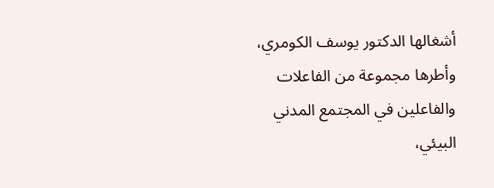أشغالها الدكتور يوسف الكومري، وأطرها مجموعة من الفاعلات والفاعلين في المجتمع المدني البيئي،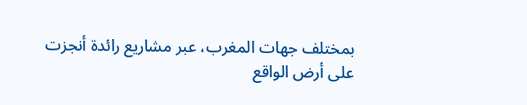بمختلف جهات المغرب، عبر مشاريع رائدة أنجزت على أرض الواقع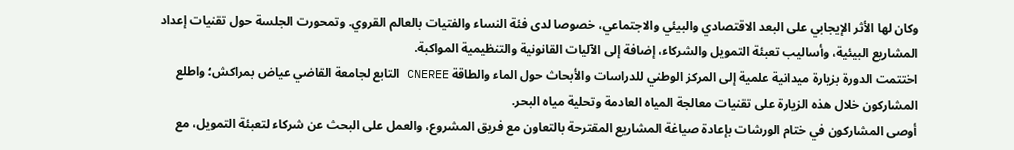وكان لها الأثر الإيجابي على البعد الاقتصادي والبيئي والاجتماعي، خصوصا لدى فئة النساء والفتيات بالعالم القروي. وتمحورت الجلسة حول تقنيات إعداد المشاريع البيئية، وأساليب تعبئة التمويل والشركاء، إضافة إلى الآليات القانونية والتنظيمية المواكبة.
اختتمت الدورة بزيارة ميدانية علمية إلى المركز الوطني للدراسات والأبحاث حول الماء والطاقة CNEREE التابع لجامعة القاضي عياض بمراكش؛ واطلع المشاركون خلال هذه الزيارة على تقنيات معالجة المياه العادمة وتحلية مياه البحر.
أوصى المشاركون في ختام الورشات بإعادة صياغة المشاريع المقترحة بالتعاون مع فريق المشروع، والعمل على البحث عن شركاء لتعبئة التمويل، مع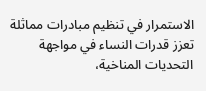الاستمرار في تنظيم مبادرات مماثلة تعزز قدرات النساء في مواجهة التحديات المناخية،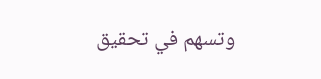وتسهم في تحقيق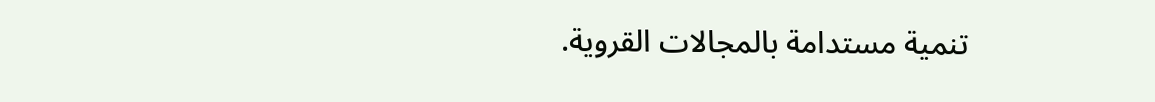تنمية مستدامة بالمجالات القروية.